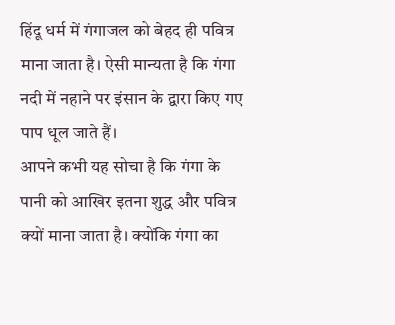हिंदू धर्म में गंगाजल को बेहद ही पवित्र माना जाता है। ऐसी मान्यता है कि गंगा नदी में नहाने पर इंसान के द्वारा किए गए पाप धूल जाते हैं।
आपने कभी यह सोचा है कि गंगा के पानी को आखिर इतना शुद्ध और पवित्र क्यों माना जाता है। क्योंकि गंगा का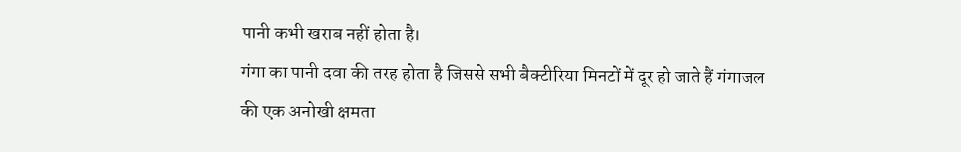पानी कभी खराब नहीं होता है।
गंगा का पानी दवा की तरह होता है जिससे सभी बैक्टीरिया मिनटों में दूर हो जाते हैं गंगाजल की एक अनोखी क्षमता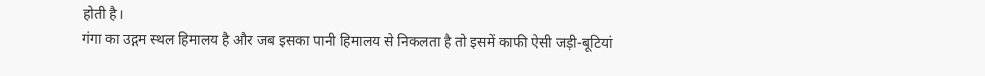होती है।
गंगा का उद्गम स्थल हिमालय है और जब इसका पानी हिमालय से निकलता है तो इसमें काफी ऐसी जड़ी-बूटियां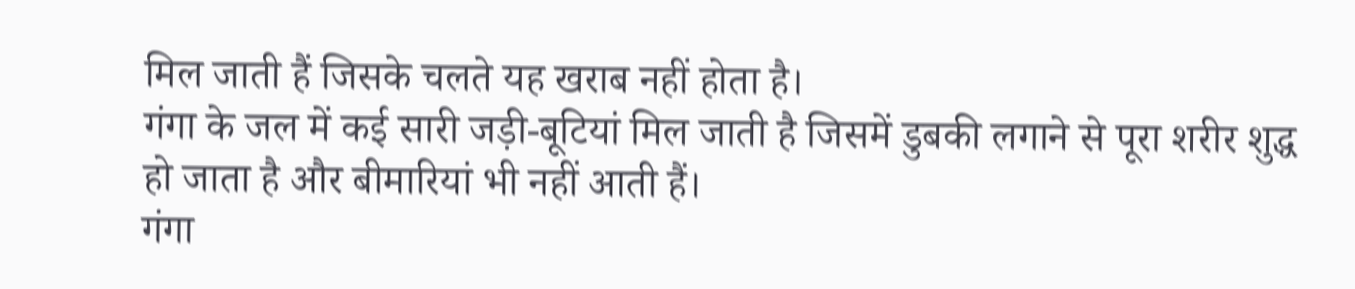मिल जाती हैं जिसके चलते यह खराब नहीं होता है।
गंगा के जल में कई सारी जड़ी-बूटियां मिल जाती है जिसमें डुबकी लगाने से पूरा शरीर शुद्ध हो जाता है और बीमारियां भी नहीं आती हैं।
गंगा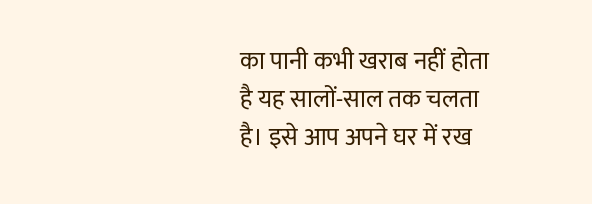का पानी कभी खराब नहीं होता है यह सालों-साल तक चलता है। इसे आप अपने घर में रख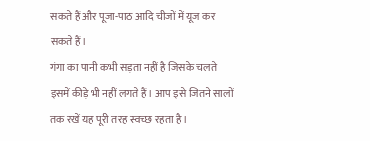सकते हैं और पूजा-पाठ आदि चीजों में यूज कर सकते हैं।
गंगा का पानी कभी सड़ता नहीं है जिसके चलते इसमें कीड़े भी नहीं लगते हैं। आप इसे जितने सालों तक रखें यह पूरी तरह स्वच्छ रहता है।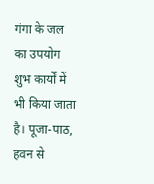गंगा के जल का उपयोग शुभ कार्यों में भी किया जाता है। पूजा-पाठ, हवन से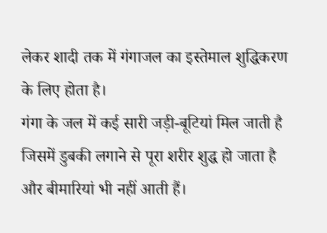लेकर शादी तक में गंगाजल का इस्तेमाल शुद्धिकरण के लिए होता है।
गंगा के जल में कई सारी जड़ी-बूटियां मिल जाती है जिसमें डुबकी लगाने से पूरा शरीर शुद्ध हो जाता है और बीमारियां भी नहीं आती हैं।